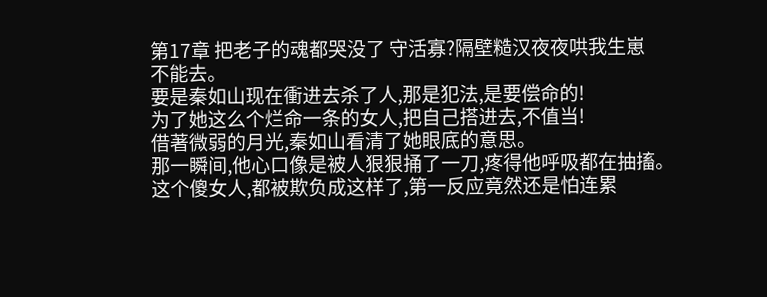第17章 把老子的魂都哭没了 守活寡?隔壁糙汉夜夜哄我生崽
不能去。
要是秦如山现在衝进去杀了人,那是犯法,是要偿命的!
为了她这么个烂命一条的女人,把自己搭进去,不值当!
借著微弱的月光,秦如山看清了她眼底的意思。
那一瞬间,他心口像是被人狠狠捅了一刀,疼得他呼吸都在抽搐。
这个傻女人,都被欺负成这样了,第一反应竟然还是怕连累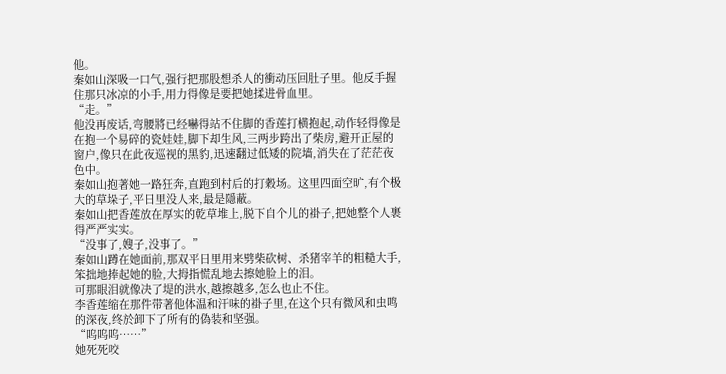他。
秦如山深吸一口气,强行把那股想杀人的衝动压回肚子里。他反手握住那只冰凉的小手,用力得像是要把她揉进骨血里。
“走。”
他没再废话,弯腰將已经嚇得站不住脚的香莲打横抱起,动作轻得像是在抱一个易碎的瓷娃娃,脚下却生风,三两步跨出了柴房,避开正屋的窗户,像只在此夜巡视的黑豹,迅速翻过低矮的院墙,消失在了茫茫夜色中。
秦如山抱著她一路狂奔,直跑到村后的打穀场。这里四面空旷,有个极大的草垛子,平日里没人来,最是隱蔽。
秦如山把香莲放在厚实的乾草堆上,脱下自个儿的褂子,把她整个人裹得严严实实。
“没事了,嫂子,没事了。”
秦如山蹲在她面前,那双平日里用来劈柴砍树、杀猪宰羊的粗糙大手,笨拙地捧起她的脸,大拇指慌乱地去擦她脸上的泪。
可那眼泪就像决了堤的洪水,越擦越多,怎么也止不住。
李香莲缩在那件带著他体温和汗味的褂子里,在这个只有微风和虫鸣的深夜,终於卸下了所有的偽装和坚强。
“呜呜呜……”
她死死咬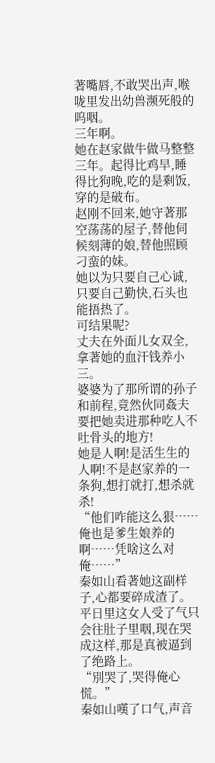著嘴唇,不敢哭出声,喉咙里发出幼兽濒死般的呜咽。
三年啊。
她在赵家做牛做马整整三年。起得比鸡早,睡得比狗晚,吃的是剩饭,穿的是破布。
赵刚不回来,她守著那空荡荡的屋子,替他伺候刻薄的娘,替他照顾刁蛮的妹。
她以为只要自己心诚,只要自己勤快,石头也能捂热了。
可结果呢?
丈夫在外面儿女双全,拿著她的血汗钱养小三。
婆婆为了那所谓的孙子和前程,竟然伙同姦夫要把她卖进那种吃人不吐骨头的地方!
她是人啊!是活生生的人啊!不是赵家养的一条狗,想打就打,想杀就杀!
“他们咋能这么狠……俺也是爹生娘养的啊……凭啥这么对俺……”
秦如山看著她这副样子,心都要碎成渣了。
平日里这女人受了气只会往肚子里咽,现在哭成这样,那是真被逼到了绝路上。
“別哭了,哭得俺心慌。”
秦如山嘆了口气,声音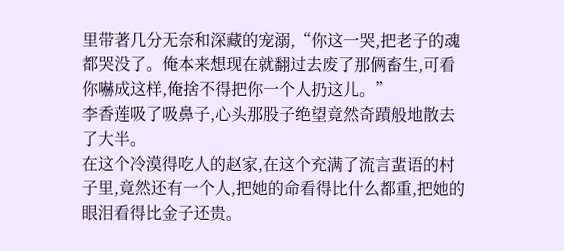里带著几分无奈和深藏的宠溺,“你这一哭,把老子的魂都哭没了。俺本来想现在就翻过去废了那俩畜生,可看你嚇成这样,俺捨不得把你一个人扔这儿。”
李香莲吸了吸鼻子,心头那股子绝望竟然奇蹟般地散去了大半。
在这个冷漠得吃人的赵家,在这个充满了流言蜚语的村子里,竟然还有一个人,把她的命看得比什么都重,把她的眼泪看得比金子还贵。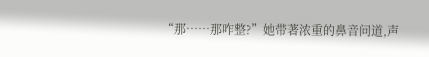“那……那咋整?”她带著浓重的鼻音问道,声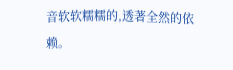音软软糯糯的,透著全然的依赖。